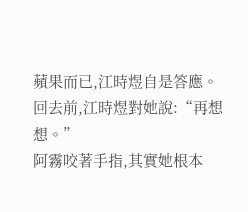蘋果而已,江時煜自是答應。
回去前,江時煜對她說:“再想想。”
阿霧咬著手指,其實她根本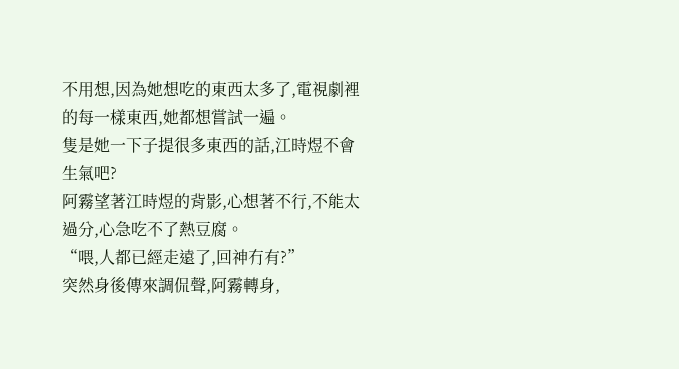不用想,因為她想吃的東西太多了,電視劇裡的每一樣東西,她都想嘗試一遍。
隻是她一下子提很多東西的話,江時煜不會生氣吧?
阿霧望著江時煜的背影,心想著不行,不能太過分,心急吃不了熱豆腐。
“喂,人都已經走遠了,回神冇有?”
突然身後傳來調侃聲,阿霧轉身,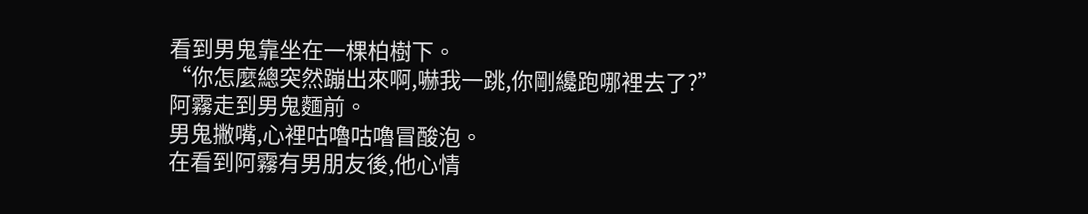看到男鬼靠坐在一棵柏樹下。
“你怎麼總突然蹦出來啊,嚇我一跳,你剛纔跑哪裡去了?”
阿霧走到男鬼麵前。
男鬼撇嘴,心裡咕嚕咕嚕冒酸泡。
在看到阿霧有男朋友後,他心情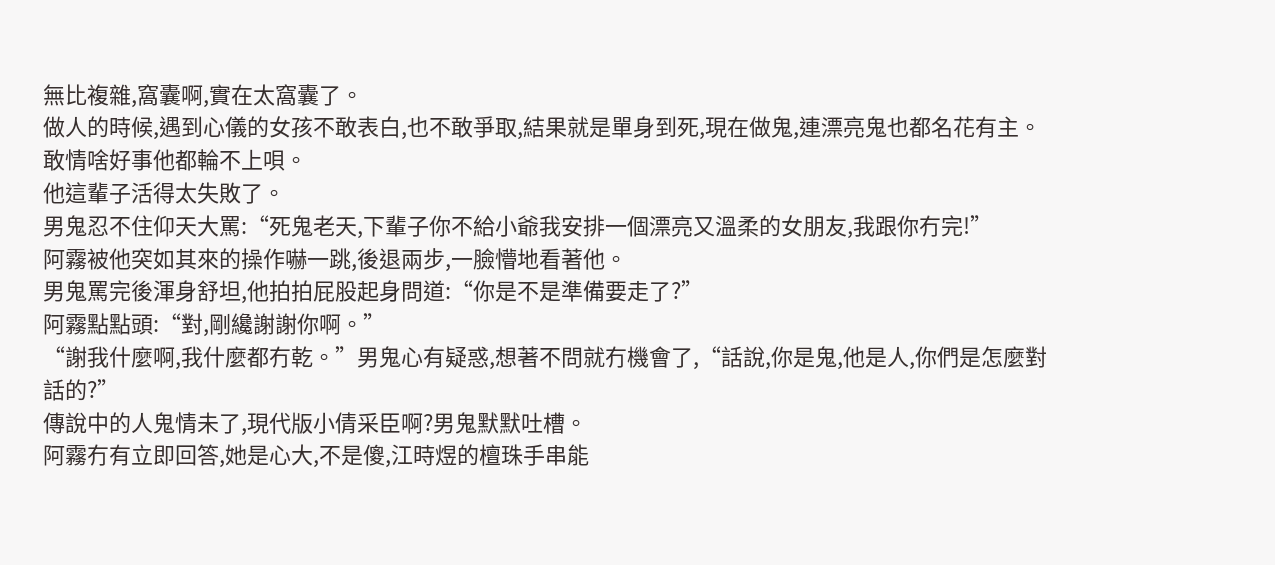無比複雜,窩囊啊,實在太窩囊了。
做人的時候,遇到心儀的女孩不敢表白,也不敢爭取,結果就是單身到死,現在做鬼,連漂亮鬼也都名花有主。
敢情啥好事他都輪不上唄。
他這輩子活得太失敗了。
男鬼忍不住仰天大罵:“死鬼老天,下輩子你不給小爺我安排一個漂亮又溫柔的女朋友,我跟你冇完!”
阿霧被他突如其來的操作嚇一跳,後退兩步,一臉懵地看著他。
男鬼罵完後渾身舒坦,他拍拍屁股起身問道:“你是不是準備要走了?”
阿霧點點頭:“對,剛纔謝謝你啊。”
“謝我什麼啊,我什麼都冇乾。”男鬼心有疑惑,想著不問就冇機會了,“話說,你是鬼,他是人,你們是怎麼對話的?”
傳說中的人鬼情未了,現代版小倩采臣啊?男鬼默默吐槽。
阿霧冇有立即回答,她是心大,不是傻,江時煜的檀珠手串能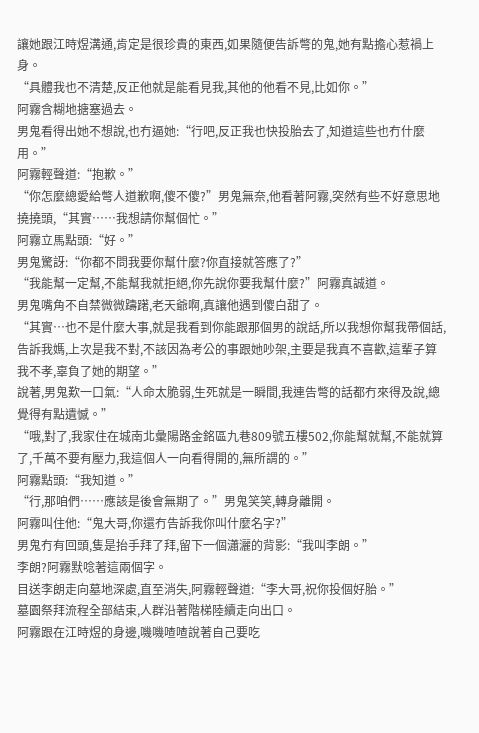讓她跟江時煜溝通,肯定是很珍貴的東西,如果隨便告訴彆的鬼,她有點擔心惹禍上身。
“具體我也不清楚,反正他就是能看見我,其他的他看不見,比如你。”
阿霧含糊地搪塞過去。
男鬼看得出她不想說,也冇逼她:“行吧,反正我也快投胎去了,知道這些也冇什麼用。”
阿霧輕聲道:“抱歉。”
“你怎麼總愛給彆人道歉啊,傻不傻?”男鬼無奈,他看著阿霧,突然有些不好意思地撓撓頭,“其實……我想請你幫個忙。”
阿霧立馬點頭:“好。”
男鬼驚訝:“你都不問我要你幫什麼?你直接就答應了?”
“我能幫一定幫,不能幫我就拒絕,你先說你要我幫什麼?”阿霧真誠道。
男鬼嘴角不自禁微微躊躇,老天爺啊,真讓他遇到傻白甜了。
“其實…也不是什麼大事,就是我看到你能跟那個男的說話,所以我想你幫我帶個話,告訴我媽,上次是我不對,不該因為考公的事跟她吵架,主要是我真不喜歡,這輩子算我不孝,辜負了她的期望。”
說著,男鬼歎一口氣:“人命太脆弱,生死就是一瞬間,我連告彆的話都冇來得及說,總覺得有點遺憾。”
“哦,對了,我家住在城南北彙陽路金銘區九巷809號五樓502,你能幫就幫,不能就算了,千萬不要有壓力,我這個人一向看得開的,無所謂的。”
阿霧點頭:“我知道。”
“行,那咱們……應該是後會無期了。”男鬼笑笑,轉身離開。
阿霧叫住他:“鬼大哥,你還冇告訴我你叫什麼名字?”
男鬼冇有回頭,隻是抬手拜了拜,留下一個瀟灑的背影:“我叫李朗。”
李朗?阿霧默唸著這兩個字。
目送李朗走向墓地深處,直至消失,阿霧輕聲道:“李大哥,祝你投個好胎。”
墓園祭拜流程全部結束,人群沿著階梯陸續走向出口。
阿霧跟在江時煜的身邊,嘰嘰喳喳說著自己要吃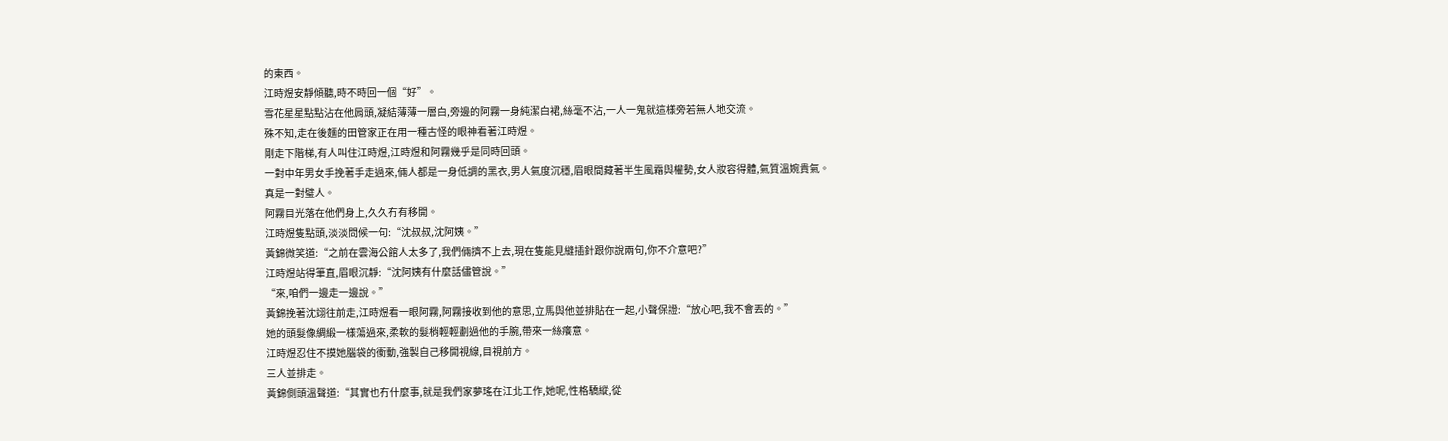的東西。
江時煜安靜傾聽,時不時回一個“好”。
雪花星星點點沾在他肩頭,凝結薄薄一層白,旁邊的阿霧一身純潔白裙,絲毫不沾,一人一鬼就這樣旁若無人地交流。
殊不知,走在後麵的田管家正在用一種古怪的眼神看著江時煜。
剛走下階梯,有人叫住江時煜,江時煜和阿霧幾乎是同時回頭。
一對中年男女手挽著手走過來,倆人都是一身低調的黑衣,男人氣度沉穩,眉眼間藏著半生風霜與權勢,女人妝容得體,氣質溫婉貴氣。
真是一對璧人。
阿霧目光落在他們身上,久久冇有移開。
江時煜隻點頭,淡淡問候一句:“沈叔叔,沈阿姨。”
黃錦微笑道:“之前在雲海公館人太多了,我們倆擠不上去,現在隻能見縫插針跟你說兩句,你不介意吧?”
江時煜站得筆直,眉眼沉靜:“沈阿姨有什麼話儘管說。”
“來,咱們一邊走一邊說。”
黃錦挽著沈翊往前走,江時煜看一眼阿霧,阿霧接收到他的意思,立馬與他並排貼在一起,小聲保證:“放心吧,我不會丟的。”
她的頭髮像綢緞一樣蕩過來,柔軟的髮梢輕輕劃過他的手腕,帶來一絲癢意。
江時煜忍住不摸她腦袋的衝動,強製自己移開視線,目視前方。
三人並排走。
黃錦側頭溫聲道:“其實也冇什麼事,就是我們家夢瑤在江北工作,她呢,性格驕縱,從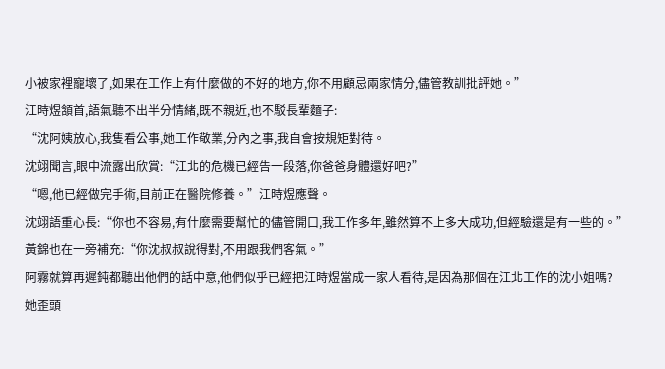小被家裡寵壞了,如果在工作上有什麼做的不好的地方,你不用顧忌兩家情分,儘管教訓批評她。”
江時煜頷首,語氣聽不出半分情緒,既不親近,也不駁長輩麵子:
“沈阿姨放心,我隻看公事,她工作敬業,分內之事,我自會按規矩對待。
沈翊聞言,眼中流露出欣賞:“江北的危機已經告一段落,你爸爸身體還好吧?”
“嗯,他已經做完手術,目前正在醫院修養。”江時煜應聲。
沈翊語重心長:“你也不容易,有什麼需要幫忙的儘管開口,我工作多年,雖然算不上多大成功,但經驗還是有一些的。”
黃錦也在一旁補充:“你沈叔叔說得對,不用跟我們客氣。”
阿霧就算再遲鈍都聽出他們的話中意,他們似乎已經把江時煜當成一家人看待,是因為那個在江北工作的沈小姐嗎?
她歪頭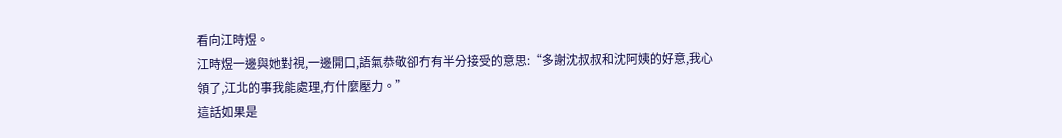看向江時煜。
江時煜一邊與她對視,一邊開口,語氣恭敬卻冇有半分接受的意思:“多謝沈叔叔和沈阿姨的好意,我心領了,江北的事我能處理,冇什麼壓力。”
這話如果是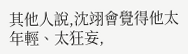其他人說,沈翊會覺得他太年輕、太狂妄,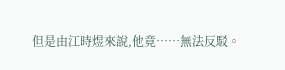但是由江時煜來說,他竟……無法反駁。